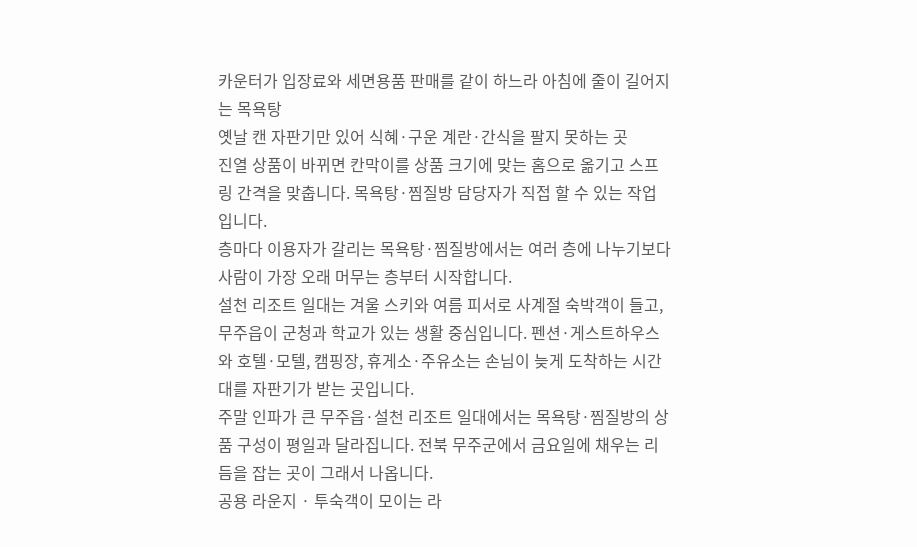카운터가 입장료와 세면용품 판매를 같이 하느라 아침에 줄이 길어지는 목욕탕
옛날 캔 자판기만 있어 식혜·구운 계란·간식을 팔지 못하는 곳
진열 상품이 바뀌면 칸막이를 상품 크기에 맞는 홈으로 옮기고 스프링 간격을 맞춥니다. 목욕탕·찜질방 담당자가 직접 할 수 있는 작업입니다.
층마다 이용자가 갈리는 목욕탕·찜질방에서는 여러 층에 나누기보다 사람이 가장 오래 머무는 층부터 시작합니다.
설천 리조트 일대는 겨울 스키와 여름 피서로 사계절 숙박객이 들고, 무주읍이 군청과 학교가 있는 생활 중심입니다. 펜션·게스트하우스와 호텔·모텔, 캠핑장, 휴게소·주유소는 손님이 늦게 도착하는 시간대를 자판기가 받는 곳입니다.
주말 인파가 큰 무주읍·설천 리조트 일대에서는 목욕탕·찜질방의 상품 구성이 평일과 달라집니다. 전북 무주군에서 금요일에 채우는 리듬을 잡는 곳이 그래서 나옵니다.
공용 라운지 · 투숙객이 모이는 라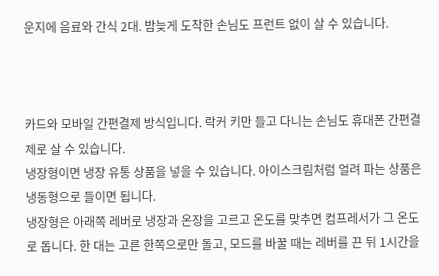운지에 음료와 간식 2대. 밤늦게 도착한 손님도 프런트 없이 살 수 있습니다.



카드와 모바일 간편결제 방식입니다. 락커 키만 들고 다니는 손님도 휴대폰 간편결제로 살 수 있습니다.
냉장형이면 냉장 유통 상품을 넣을 수 있습니다. 아이스크림처럼 얼려 파는 상품은 냉동형으로 들이면 됩니다.
냉장형은 아래쪽 레버로 냉장과 온장을 고르고 온도를 맞추면 컴프레서가 그 온도로 돕니다. 한 대는 고른 한쪽으로만 돌고, 모드를 바꿀 때는 레버를 끈 뒤 1시간을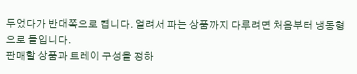두었다가 반대쪽으로 켭니다. 얼려서 파는 상품까지 다루려면 처음부터 냉동형으로 들입니다.
판매할 상품과 트레이 구성을 정하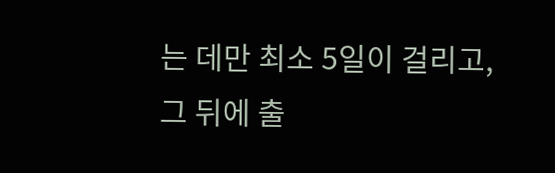는 데만 최소 5일이 걸리고, 그 뒤에 출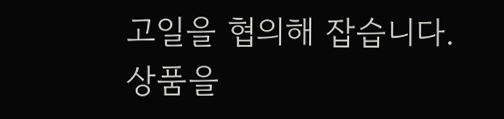고일을 협의해 잡습니다. 상품을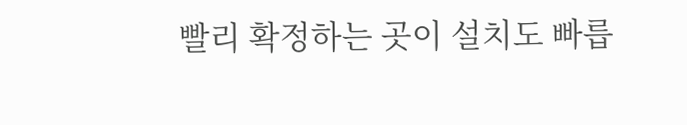빨리 확정하는 곳이 설치도 빠릅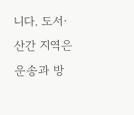니다. 도서·산간 지역은 운송과 방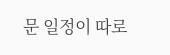문 일정이 따로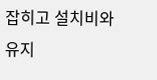잡히고 설치비와 유지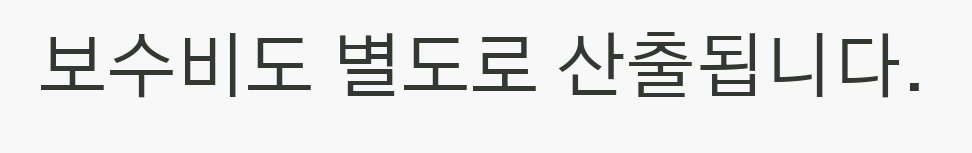보수비도 별도로 산출됩니다.